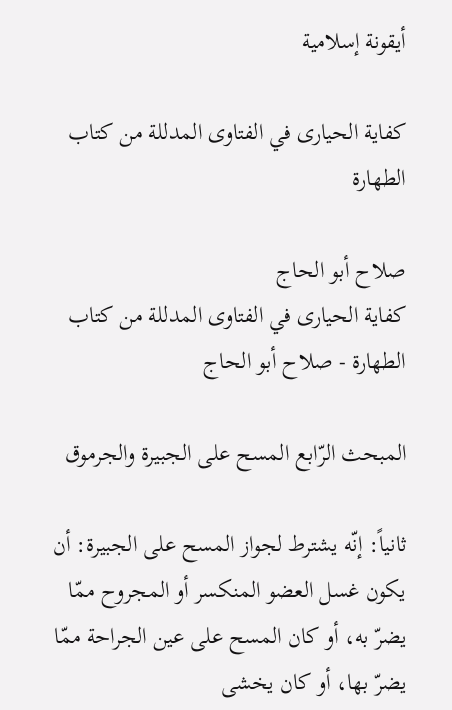أيقونة إسلامية

كفاية الحيارى في الفتاوى المدللة من كتاب الطهارة

صلاح أبو الحاج
كفاية الحيارى في الفتاوى المدللة من كتاب الطهارة - صلاح أبو الحاج

المبحث الرّابع المسح على الجبيرة والجرموق

ثانياً: إنّه يشترط لجواز المسح على الجبيرة: أن يكون غسل العضو المنكسر أو المجروح ممّا يضرّ به، أو كان المسح على عين الجراحة ممّا يضرّ بها، أو كان يخشى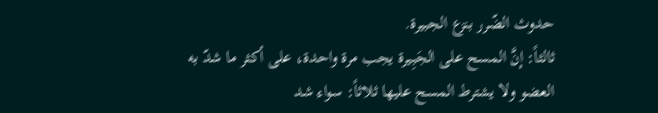حدوث الضّرر بنزع الجبيرة.
ثالثاً: إنَّ المسح على الجَبِيرة يجب مرة واحدة، على أكثر ما شدّ به العضو ولا يشترط المسح عليها ثلاثاً: سواء شد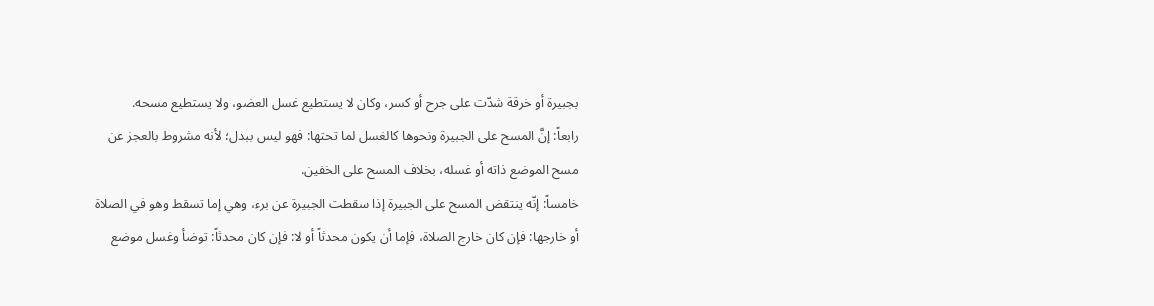بجبيرة أو خرقة شدّت على جرح أو كسر، وكان لا يستطيع غسل العضو، ولا يستطيع مسحه.
رابعاً: إنَّ المسح على الجبيرة ونحوها كالغسل لما تحتها: فهو ليس ببدل؛ لأنه مشروط بالعجز عن مسح الموضع ذاته أو غسله، بخلاف المسح على الخفين.
خامساً: إنّه ينتقض المسح على الجبيرة إذا سقطت الجبيرة عن برء، وهي إما تسقط وهو في الصلاة أو خارجها: فإن كان خارج الصلاة، فإما أن يكون محدثاً أو لا: فإن كان محدثاً: توضأ وغسل موضع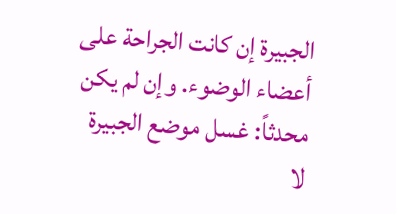الجبيرة إن كانت الجراحة على أعضاء الوضوء. وإن لم يكن محدثاً: غسل موضع الجبيرة لا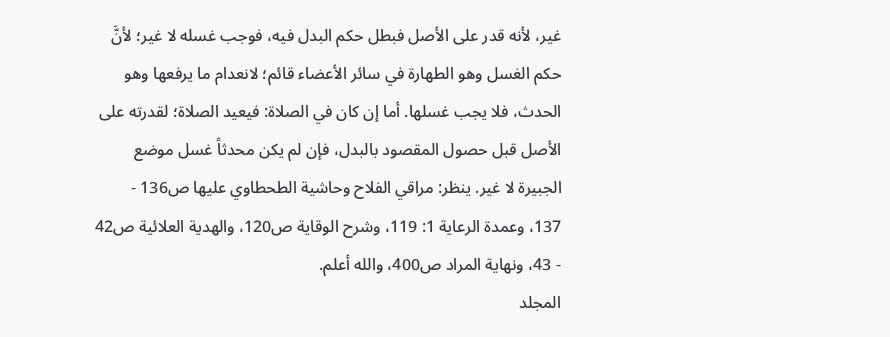غير، لأنه قدر على الأصل فبطل حكم البدل فيه، فوجب غسله لا غير؛ لأنَّ حكم الغسل وهو الطهارة في سائر الأعضاء قائم؛ لانعدام ما يرفعها وهو الحدث، فلا يجب غسلها. أما إن كان في الصلاة: فيعيد الصلاة؛ لقدرته على الأصل قبل حصول المقصود بالبدل، فإن لم يكن محدثاً غسل موضع الجبيرة لا غير. ينظر: مراقي الفلاح وحاشية الطحطاوي عليها ص136 - 137، وعمدة الرعاية 1: 119، وشرح الوقاية ص120، والهدية العلائية ص42 - 43، ونهاية المراد ص400، والله أعلم.
المجلد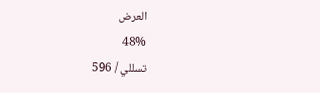العرض
48%
تسللي / 596